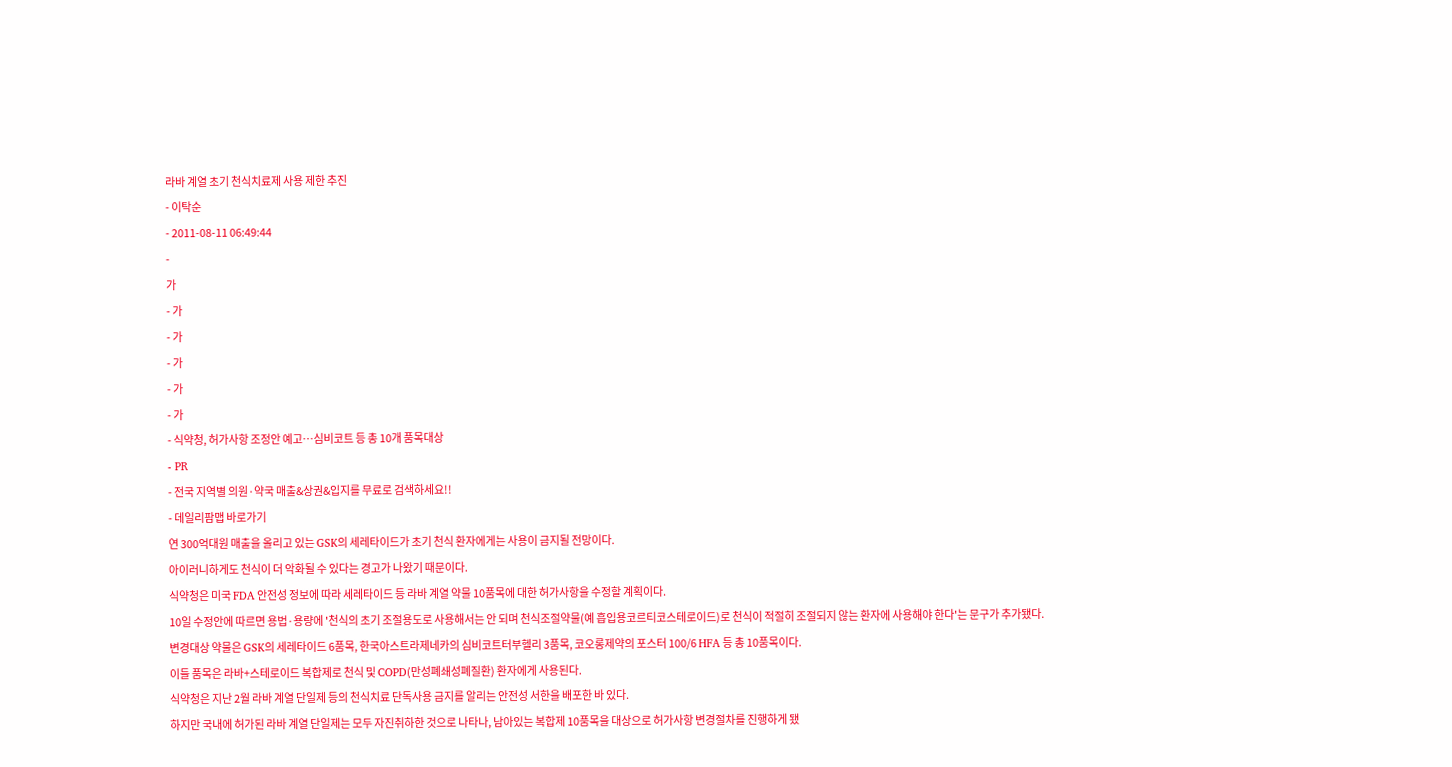라바 계열 초기 천식치료제 사용 제한 추진
- 이탁순
- 2011-08-11 06:49:44
-
가
- 가
- 가
- 가
- 가
- 가
- 식약청, 허가사항 조정안 예고…심비코트 등 총 10개 품목대상
- PR
- 전국 지역별 의원·약국 매출&상권&입지를 무료로 검색하세요!!
- 데일리팜맵 바로가기
연 300억대원 매출을 올리고 있는 GSK의 세레타이드가 초기 천식 환자에게는 사용이 금지될 전망이다.
아이러니하게도 천식이 더 악화될 수 있다는 경고가 나왔기 때문이다.
식약청은 미국 FDA 안전성 정보에 따라 세레타이드 등 라바 계열 약물 10품목에 대한 허가사항을 수정할 계획이다.
10일 수정안에 따르면 용법·용량에 '천식의 초기 조절용도로 사용해서는 안 되며 천식조절약물(예 흡입용코르티코스테로이드)로 천식이 적절히 조절되지 않는 환자에 사용해야 한다'는 문구가 추가됐다.
변경대상 약물은 GSK의 세레타이드 6품목, 한국아스트라제네카의 심비코트터부헬리 3품목, 코오롱제약의 포스터 100/6 HFA 등 총 10품목이다.
이들 품목은 라바+스테로이드 복합제로 천식 및 COPD(만성폐쇄성폐질환) 환자에게 사용된다.
식약청은 지난 2월 라바 계열 단일제 등의 천식치료 단독사용 금지를 알리는 안전성 서한을 배포한 바 있다.
하지만 국내에 허가된 라바 계열 단일제는 모두 자진취하한 것으로 나타나, 남아있는 복합제 10품목을 대상으로 허가사항 변경절차를 진행하게 됐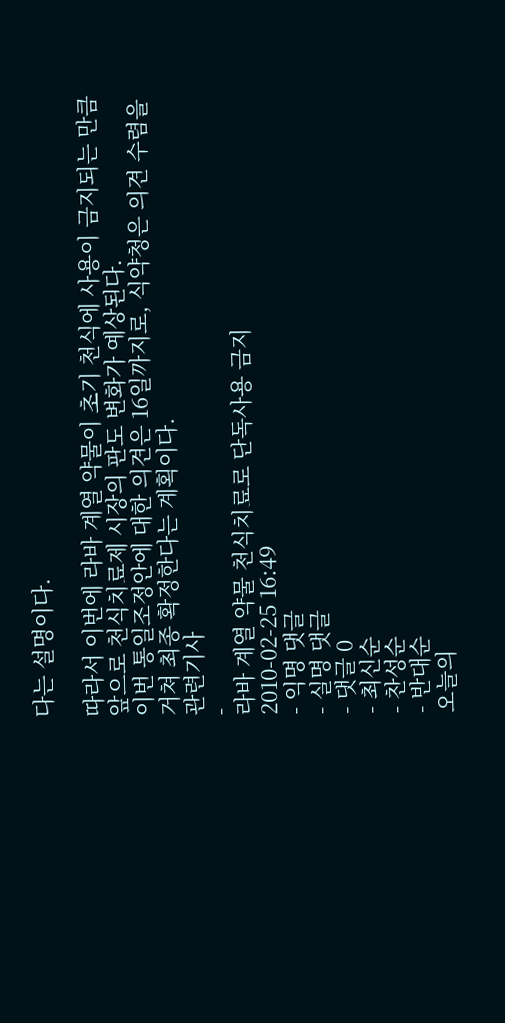다는 설명이다.

따라서 이번에 라바 계열 약물이 초기 천식에 사용이 금지되는 만큼 앞으로 천식치료제 시장의 판도 변화가 예상된다.
이번 통일조정안에 대한 의견은 16일까지로, 식약청은 의견 수렴을 거쳐 최종 확정한다는 계획이다.
관련기사
-
라바 계열 약물 천식치료로 단독사용 금지
2010-02-25 16:49
- 익명 댓글
- 실명 댓글
- 댓글 0
- 최신순
- 찬성순
- 반대순
오늘의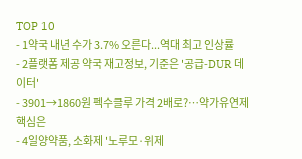TOP 10
- 1약국 내년 수가 3.7% 오른다...역대 최고 인상률
- 2플랫폼 제공 약국 재고정보, 기준은 '공급-DUR 데이터'
- 3901→1860원 펙수클루 가격 2배로?…약가유연제 핵심은
- 4일양약품, 소화제 '노루모·위제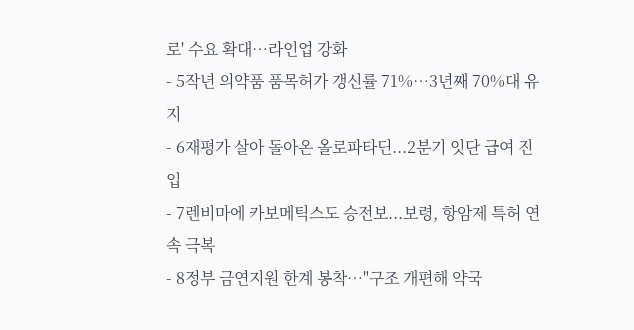로' 수요 확대…라인업 강화
- 5작년 의약품 품목허가 갱신률 71%…3년째 70%대 유지
- 6재평가 살아 돌아온 올로파타딘...2분기 잇단 급여 진입
- 7렌비마에 카보메틱스도 승전보...보령, 항암제 특허 연속 극복
- 8정부 금연지원 한계 봉착…"구조 개편해 약국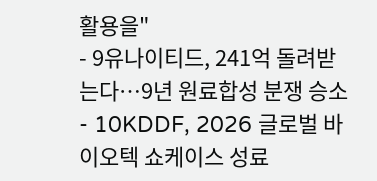활용을"
- 9유나이티드, 241억 돌려받는다…9년 원료합성 분쟁 승소
- 10KDDF, 2026 글로벌 바이오텍 쇼케이스 성료